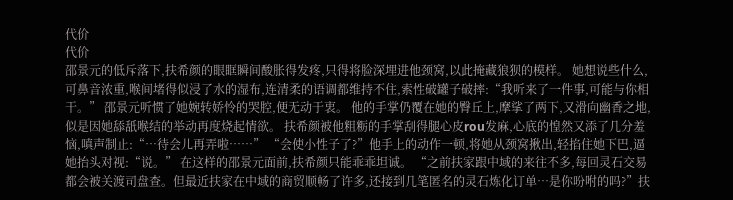代价
代价
邵景元的低斥落下,扶希颜的眼眶瞬间酸胀得发疼,只得将脸深埋进他颈窝,以此掩藏狼狈的模样。 她想说些什么,可鼻音浓重,喉间堵得似浸了水的湿布,连清柔的语调都维持不住,索性破罐子破摔:“我听来了一件事,可能与你相干。” 邵景元听惯了她婉转娇怜的哭腔,便无动于衷。 他的手掌仍覆在她的臀丘上,摩挲了两下,又滑向幽香之地,似是因她舔舐喉结的举动再度烧起情欲。 扶希颜被他粗粝的手掌刮得腿心皮rou发麻,心底的惶然又添了几分羞恼,嗔声制止:“…待会儿再弄啦……” “会使小性子了?”他手上的动作一顿,将她从颈窝揪出,轻掐住她下巴,逼她抬头对视:“说。” 在这样的邵景元面前,扶希颜只能乖乖坦诚。 “之前扶家跟中域的来往不多,每回灵石交易都会被关渡司盘查。但最近扶家在中域的商贸顺畅了许多,还接到几笔匿名的灵石炼化订单…是你吩咐的吗?”扶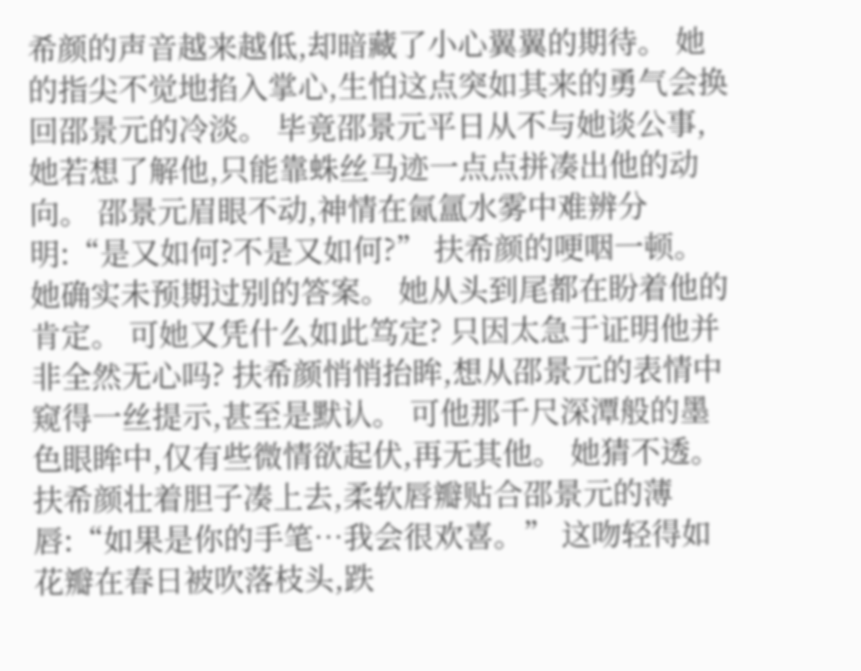希颜的声音越来越低,却暗藏了小心翼翼的期待。 她的指尖不觉地掐入掌心,生怕这点突如其来的勇气会换回邵景元的冷淡。 毕竟邵景元平日从不与她谈公事,她若想了解他,只能靠蛛丝马迹一点点拼凑出他的动向。 邵景元眉眼不动,神情在氤氲水雾中难辨分明:“是又如何?不是又如何?” 扶希颜的哽咽一顿。 她确实未预期过别的答案。 她从头到尾都在盼着他的肯定。 可她又凭什么如此笃定? 只因太急于证明他并非全然无心吗? 扶希颜悄悄抬眸,想从邵景元的表情中窥得一丝提示,甚至是默认。 可他那千尺深潭般的墨色眼眸中,仅有些微情欲起伏,再无其他。 她猜不透。 扶希颜壮着胆子凑上去,柔软唇瓣贴合邵景元的薄唇:“如果是你的手笔…我会很欢喜。” 这吻轻得如花瓣在春日被吹落枝头,跌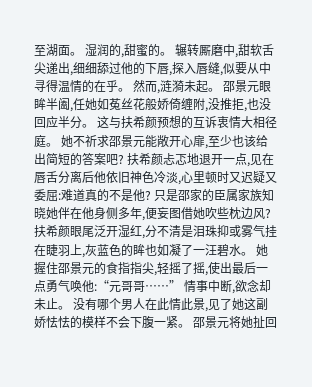至湖面。 湿润的,甜蜜的。 辗转厮磨中,甜软舌尖递出,细细舔过他的下唇,探入唇缝,似要从中寻得温情的在乎。 然而,涟漪未起。 邵景元眼眸半阖,任她如菟丝花般娇倚缠附,没推拒,也没回应半分。 这与扶希颜预想的互诉衷情大相径庭。 她不祈求邵景元能敞开心扉,至少也该给出简短的答案吧? 扶希颜忐忑地退开一点,见在唇舌分离后他依旧神色冷淡,心里顿时又迟疑又委屈:难道真的不是他? 只是邵家的臣属家族知晓她伴在他身侧多年,便妄图借她吹些枕边风? 扶希颜眼尾泛开湿红,分不清是泪珠抑或雾气挂在睫羽上,灰蓝色的眸也如凝了一汪碧水。 她握住邵景元的食指指尖,轻摇了摇,使出最后一点勇气唤他:“元哥哥……” 情事中断,欲念却未止。 没有哪个男人在此情此景,见了她这副娇怯怯的模样不会下腹一紧。 邵景元将她扯回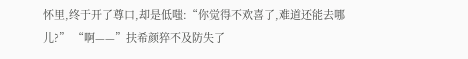怀里,终于开了尊口,却是低嗤:“你觉得不欢喜了,难道还能去哪儿?” “啊——”扶希颜猝不及防失了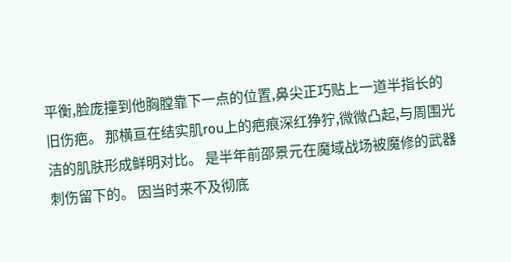平衡,脸庞撞到他胸膛靠下一点的位置,鼻尖正巧贴上一道半指长的旧伤疤。 那横亘在结实肌rou上的疤痕深红狰狞,微微凸起,与周围光洁的肌肤形成鲜明对比。 是半年前邵景元在魔域战场被魔修的武器刺伤留下的。 因当时来不及彻底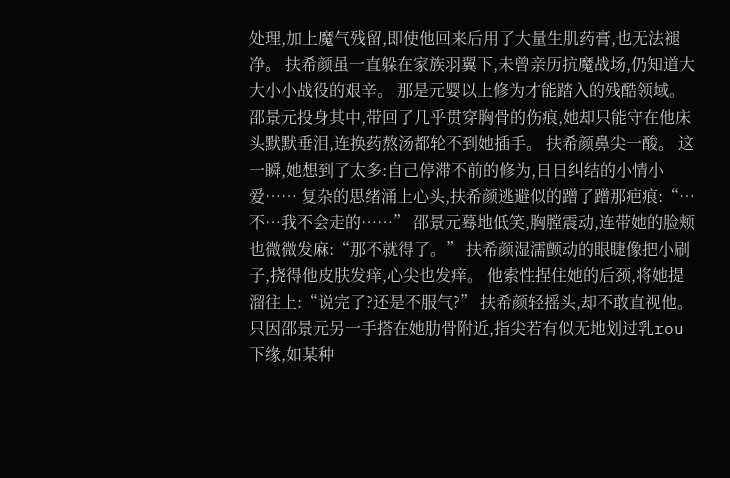处理,加上魔气残留,即使他回来后用了大量生肌药膏,也无法褪净。 扶希颜虽一直躲在家族羽翼下,未曾亲历抗魔战场,仍知道大大小小战役的艰辛。 那是元婴以上修为才能踏入的残酷领域。 邵景元投身其中,带回了几乎贯穿胸骨的伤痕,她却只能守在他床头默默垂泪,连换药熬汤都轮不到她插手。 扶希颜鼻尖一酸。 这一瞬,她想到了太多:自己停滞不前的修为,日日纠结的小情小爱…… 复杂的思绪涌上心头,扶希颜逃避似的蹭了蹭那疤痕:“…不…我不会走的……” 邵景元蓦地低笑,胸膛震动,连带她的脸颊也微微发麻:“那不就得了。” 扶希颜湿濡颤动的眼睫像把小刷子,挠得他皮肤发痒,心尖也发痒。 他索性捏住她的后颈,将她提溜往上:“说完了?还是不服气?” 扶希颜轻摇头,却不敢直视他。 只因邵景元另一手搭在她肋骨附近,指尖若有似无地划过乳rou下缘,如某种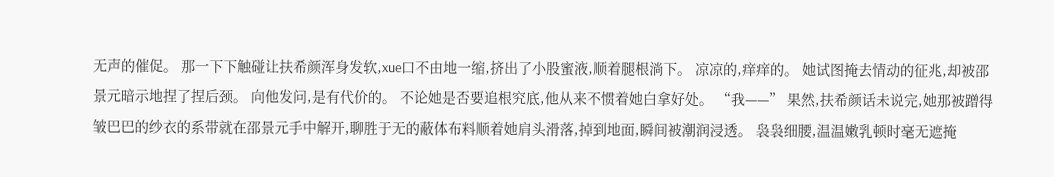无声的催促。 那一下下触碰让扶希颜浑身发软,xue口不由地一缩,挤出了小股蜜液,顺着腿根淌下。 凉凉的,痒痒的。 她试图掩去情动的征兆,却被邵景元暗示地捏了捏后颈。 向他发问,是有代价的。 不论她是否要追根究底,他从来不惯着她白拿好处。 “我——” 果然,扶希颜话未说完,她那被蹭得皱巴巴的纱衣的系带就在邵景元手中解开,聊胜于无的蔽体布料顺着她肩头滑落,掉到地面,瞬间被潮润浸透。 袅袅细腰,温温嫩乳顿时毫无遮掩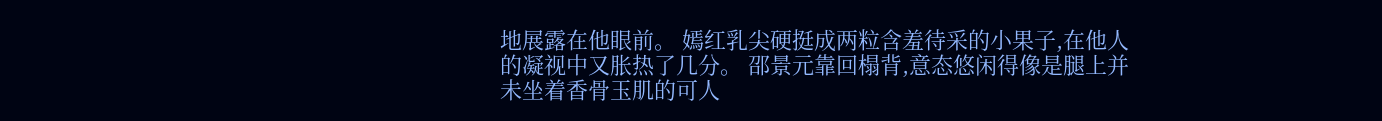地展露在他眼前。 嫣红乳尖硬挺成两粒含羞待采的小果子,在他人的凝视中又胀热了几分。 邵景元靠回榻背,意态悠闲得像是腿上并未坐着香骨玉肌的可人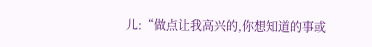儿:“做点让我高兴的,你想知道的事或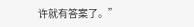许就有答案了。”